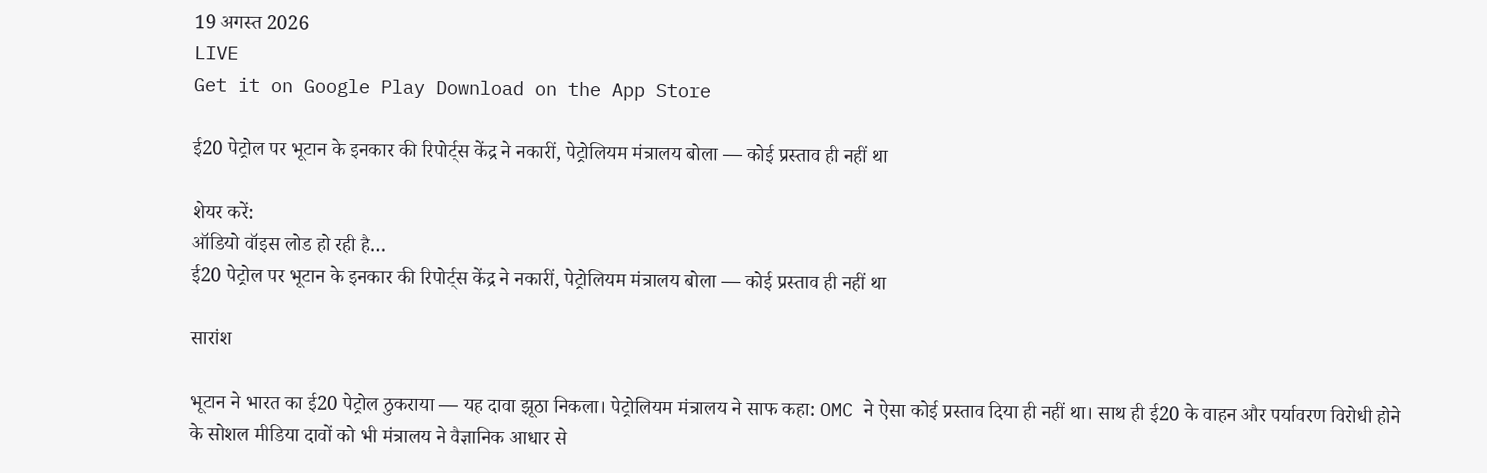19 अगस्त 2026
LIVE
Get it on Google Play Download on the App Store

ई20 पेट्रोल पर भूटान के इनकार की रिपोर्ट्स केंद्र ने नकारीं, पेट्रोलियम मंत्रालय बोला — कोई प्रस्ताव ही नहीं था

शेयर करें:
ऑडियो वॉइस लोड हो रही है…
ई20 पेट्रोल पर भूटान के इनकार की रिपोर्ट्स केंद्र ने नकारीं, पेट्रोलियम मंत्रालय बोला — कोई प्रस्ताव ही नहीं था

सारांश

भूटान ने भारत का ई20 पेट्रोल ठुकराया — यह दावा झूठा निकला। पेट्रोलियम मंत्रालय ने साफ कहा: OMC ने ऐसा कोई प्रस्ताव दिया ही नहीं था। साथ ही ई20 के वाहन और पर्यावरण विरोधी होने के सोशल मीडिया दावों को भी मंत्रालय ने वैज्ञानिक आधार से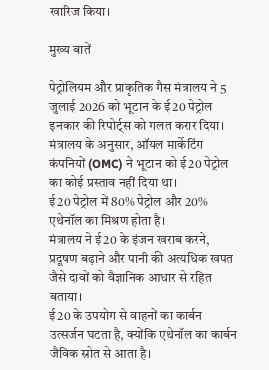खारिज किया।

मुख्य बातें

पेट्रोलियम और प्राकृतिक गैस मंत्रालय ने 5 जुलाई 2026 को भूटान के ई20 पेट्रोल इनकार की रिपोर्ट्स को गलत करार दिया।
मंत्रालय के अनुसार, ऑयल मार्केटिंग कंपनियों (OMC) ने भूटान को ई20 पेट्रोल का कोई प्रस्ताव नहीं दिया था।
ई20 पेट्रोल में 80% पेट्रोल और 20% एथेनॉल का मिश्रण होता है।
मंत्रालय ने ई20 के इंजन खराब करने, प्रदूषण बढ़ाने और पानी की अत्यधिक खपत जैसे दावों को वैज्ञानिक आधार से रहित बताया।
ई20 के उपयोग से वाहनों का कार्बन उत्सर्जन घटता है, क्योंकि एथेनॉल का कार्बन जैविक स्रोत से आता है।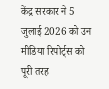केंद्र सरकार ने 5 जुलाई 2026 को उन मीडिया रिपोर्ट्स को पूरी तरह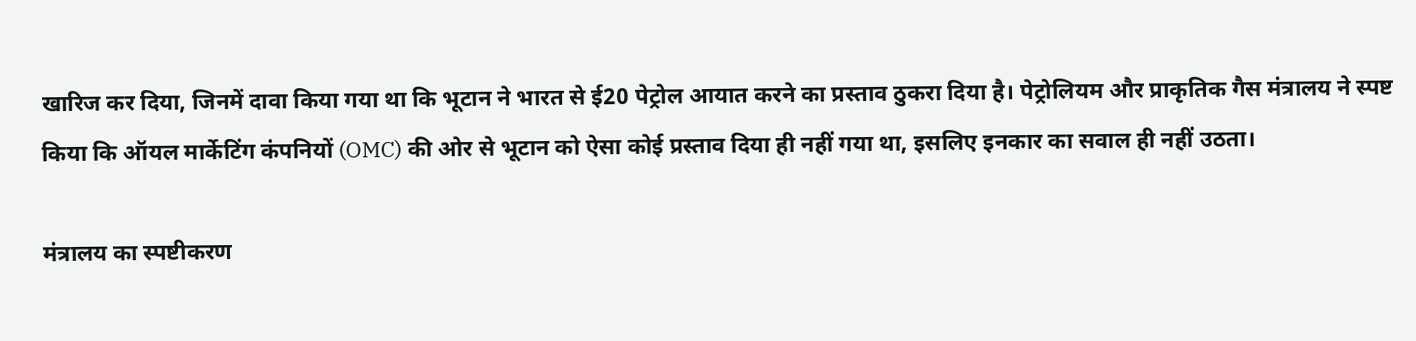खारिज कर दिया, जिनमें दावा किया गया था कि भूटान ने भारत से ई20 पेट्रोल आयात करने का प्रस्ताव ठुकरा दिया है। पेट्रोलियम और प्राकृतिक गैस मंत्रालय ने स्पष्ट किया कि ऑयल मार्केटिंग कंपनियों (OMC) की ओर से भूटान को ऐसा कोई प्रस्ताव दिया ही नहीं गया था, इसलिए इनकार का सवाल ही नहीं उठता।

मंत्रालय का स्पष्टीकरण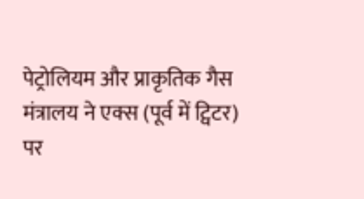पेट्रोलियम और प्राकृतिक गैस मंत्रालय ने एक्स (पूर्व में ट्विटर) पर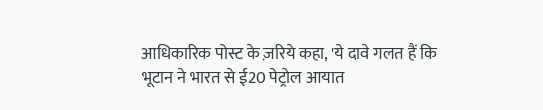आधिकारिक पोस्ट के ज़रिये कहा, 'ये दावे गलत हैं कि भूटान ने भारत से ई20 पेट्रोल आयात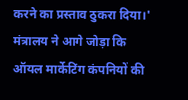करने का प्रस्ताव ठुकरा दिया।' मंत्रालय ने आगे जोड़ा कि ऑयल मार्केटिंग कंपनियों की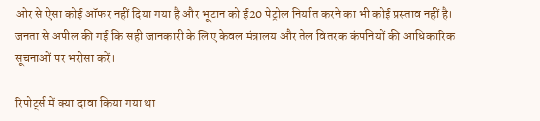ओर से ऐसा कोई ऑफर नहीं दिया गया है और भूटान को ई20 पेट्रोल निर्यात करने का भी कोई प्रस्ताव नहीं है। जनता से अपील की गई कि सही जानकारी के लिए केवल मंत्रालय और तेल वितरक कंपनियों की आधिकारिक सूचनाओं पर भरोसा करें।

रिपोर्ट्स में क्या दावा किया गया था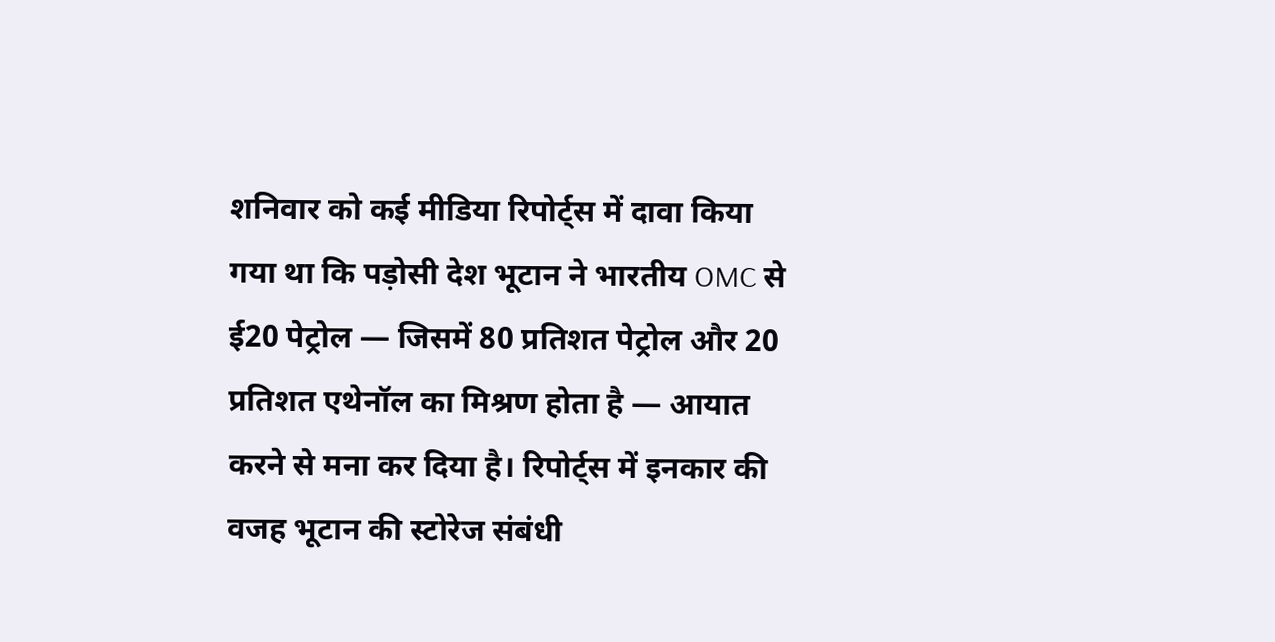शनिवार को कई मीडिया रिपोर्ट्स में दावा किया गया था कि पड़ोसी देश भूटान ने भारतीय OMC से ई20 पेट्रोल — जिसमें 80 प्रतिशत पेट्रोल और 20 प्रतिशत एथेनॉल का मिश्रण होता है — आयात करने से मना कर दिया है। रिपोर्ट्स में इनकार की वजह भूटान की स्टोरेज संबंधी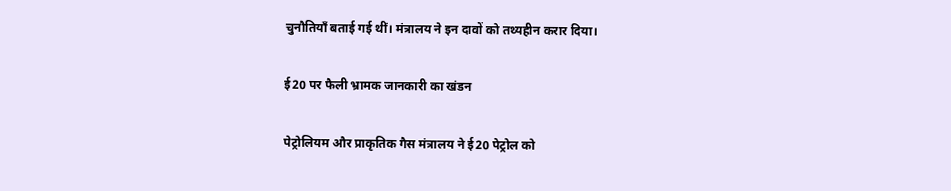चुनौतियाँ बताई गई थीं। मंत्रालय ने इन दावों को तथ्यहीन करार दिया।

ई20 पर फैली भ्रामक जानकारी का खंडन

पेट्रोलियम और प्राकृतिक गैस मंत्रालय ने ई20 पेट्रोल को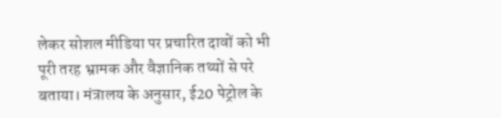लेकर सोशल मीडिया पर प्रचारित दावों को भी पूरी तरह भ्रामक और वैज्ञानिक तथ्यों से परे बताया। मंत्रालय के अनुसार, ई20 पेट्रोल के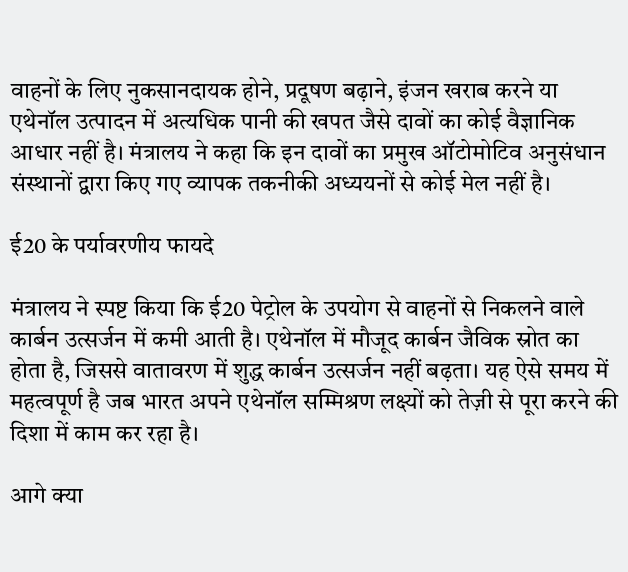वाहनों के लिए नुकसानदायक होने, प्रदूषण बढ़ाने, इंजन खराब करने या एथेनॉल उत्पादन में अत्यधिक पानी की खपत जैसे दावों का कोई वैज्ञानिक आधार नहीं है। मंत्रालय ने कहा कि इन दावों का प्रमुख ऑटोमोटिव अनुसंधान संस्थानों द्वारा किए गए व्यापक तकनीकी अध्ययनों से कोई मेल नहीं है।

ई20 के पर्यावरणीय फायदे

मंत्रालय ने स्पष्ट किया कि ई20 पेट्रोल के उपयोग से वाहनों से निकलने वाले कार्बन उत्सर्जन में कमी आती है। एथेनॉल में मौजूद कार्बन जैविक स्रोत का होता है, जिससे वातावरण में शुद्ध कार्बन उत्सर्जन नहीं बढ़ता। यह ऐसे समय में महत्वपूर्ण है जब भारत अपने एथेनॉल सम्मिश्रण लक्ष्यों को तेज़ी से पूरा करने की दिशा में काम कर रहा है।

आगे क्या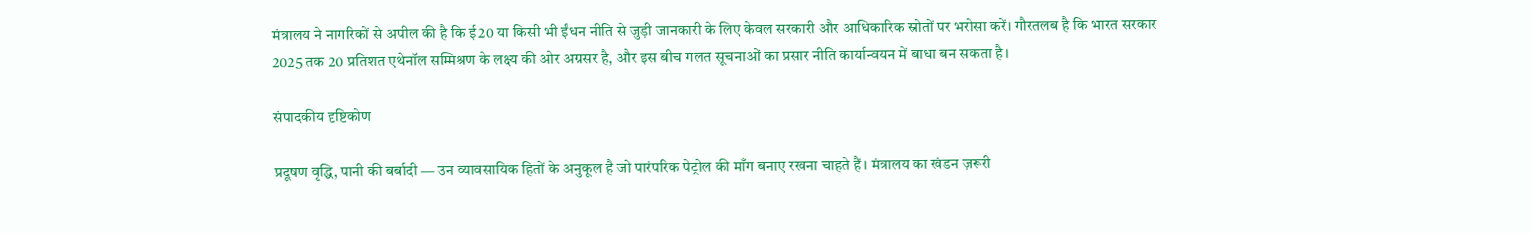मंत्रालय ने नागरिकों से अपील की है कि ई20 या किसी भी ईंधन नीति से जुड़ी जानकारी के लिए केवल सरकारी और आधिकारिक स्रोतों पर भरोसा करें। गौरतलब है कि भारत सरकार 2025 तक 20 प्रतिशत एथेनॉल सम्मिश्रण के लक्ष्य की ओर अग्रसर है, और इस बीच गलत सूचनाओं का प्रसार नीति कार्यान्वयन में बाधा बन सकता है।

संपादकीय दृष्टिकोण

प्रदूषण वृद्धि, पानी की बर्बादी — उन व्यावसायिक हितों के अनुकूल है जो पारंपरिक पेट्रोल की माँग बनाए रखना चाहते हैं। मंत्रालय का खंडन ज़रूरी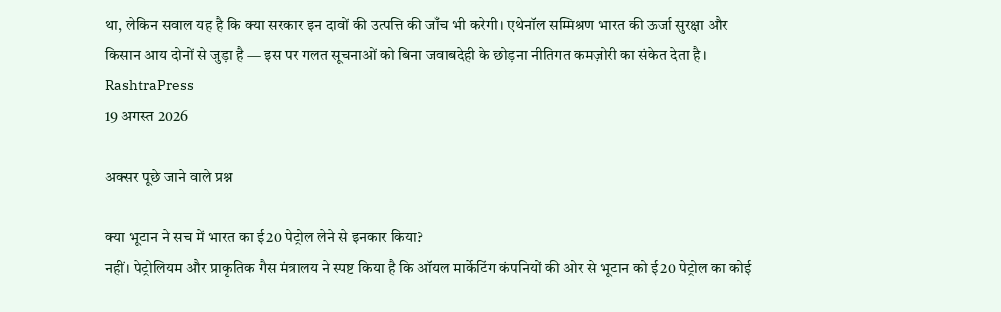था, लेकिन सवाल यह है कि क्या सरकार इन दावों की उत्पत्ति की जाँच भी करेगी। एथेनॉल सम्मिश्रण भारत की ऊर्जा सुरक्षा और किसान आय दोनों से जुड़ा है — इस पर गलत सूचनाओं को बिना जवाबदेही के छोड़ना नीतिगत कमज़ोरी का संकेत देता है।
RashtraPress
19 अगस्त 2026

अक्सर पूछे जाने वाले प्रश्न

क्या भूटान ने सच में भारत का ई20 पेट्रोल लेने से इनकार किया?
नहीं। पेट्रोलियम और प्राकृतिक गैस मंत्रालय ने स्पष्ट किया है कि ऑयल मार्केटिंग कंपनियों की ओर से भूटान को ई20 पेट्रोल का कोई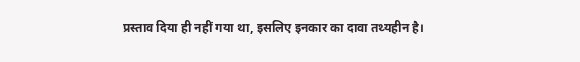प्रस्ताव दिया ही नहीं गया था, इसलिए इनकार का दावा तथ्यहीन है।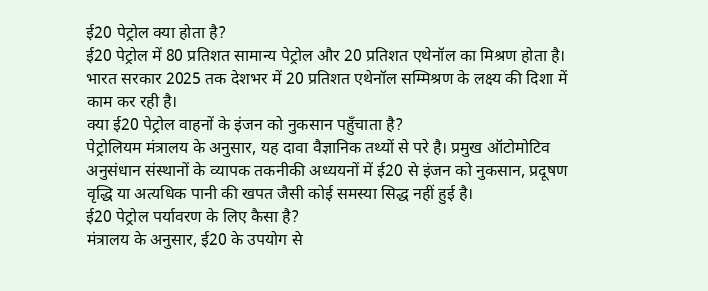ई20 पेट्रोल क्या होता है?
ई20 पेट्रोल में 80 प्रतिशत सामान्य पेट्रोल और 20 प्रतिशत एथेनॉल का मिश्रण होता है। भारत सरकार 2025 तक देशभर में 20 प्रतिशत एथेनॉल सम्मिश्रण के लक्ष्य की दिशा में काम कर रही है।
क्या ई20 पेट्रोल वाहनों के इंजन को नुकसान पहुँचाता है?
पेट्रोलियम मंत्रालय के अनुसार, यह दावा वैज्ञानिक तथ्यों से परे है। प्रमुख ऑटोमोटिव अनुसंधान संस्थानों के व्यापक तकनीकी अध्ययनों में ई20 से इंजन को नुकसान, प्रदूषण वृद्धि या अत्यधिक पानी की खपत जैसी कोई समस्या सिद्ध नहीं हुई है।
ई20 पेट्रोल पर्यावरण के लिए कैसा है?
मंत्रालय के अनुसार, ई20 के उपयोग से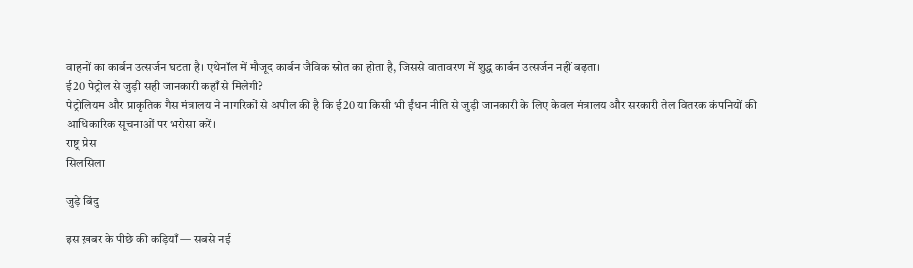वाहनों का कार्बन उत्सर्जन घटता है। एथेनॉल में मौजूद कार्बन जैविक स्रोत का होता है, जिससे वातावरण में शुद्ध कार्बन उत्सर्जन नहीं बढ़ता।
ई20 पेट्रोल से जुड़ी सही जानकारी कहाँ से मिलेगी?
पेट्रोलियम और प्राकृतिक गैस मंत्रालय ने नागरिकों से अपील की है कि ई20 या किसी भी ईंधन नीति से जुड़ी जानकारी के लिए केवल मंत्रालय और सरकारी तेल वितरक कंपनियों की आधिकारिक सूचनाओं पर भरोसा करें।
राष्ट्र प्रेस
सिलसिला

जुड़े बिंदु

इस ख़बर के पीछे की कड़ियाँ — सबसे नई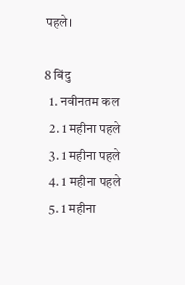पहले।

8 बिंदु
  1. नवीनतम कल
  2. 1 महीना पहले
  3. 1 महीना पहले
  4. 1 महीना पहले
  5. 1 महीना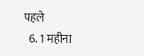पहले
  6. 1 महीना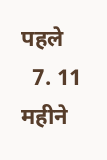पहले
  7. 11 महीने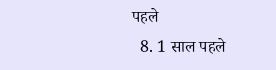पहले
  8. 1 साल पहले